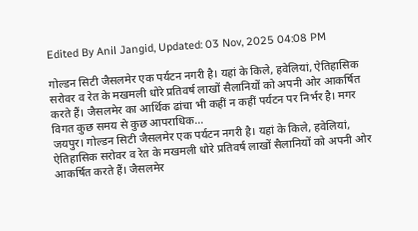Edited By Anil Jangid, Updated: 03 Nov, 2025 04:08 PM

गोल्डन सिटी जैसलमेर एक पर्यटन नगरी है। यहां के किले, हवेलियां, ऐतिहासिक सरोवर व रेत के मखमली धोरे प्रतिवर्ष लाखों सैलानियों को अपनी ओर आकर्षित करते हैं। जैसलमेर का आर्थिक ढांचा भी कहीं न कहीं पर्यटन पर निर्भर है। मगर विगत कुछ समय से कुछ आपराधिक...
जयपुर। गोल्डन सिटी जैसलमेर एक पर्यटन नगरी है। यहां के किले, हवेलियां, ऐतिहासिक सरोवर व रेत के मखमली धोरे प्रतिवर्ष लाखों सैलानियों को अपनी ओर आकर्षित करते हैं। जैसलमेर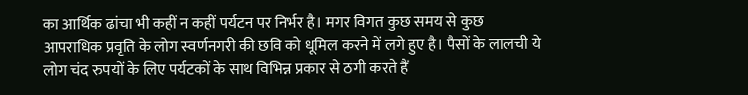का आर्थिक ढांचा भी कहीं न कहीं पर्यटन पर निर्भर है। मगर विगत कुछ समय से कुछ आपराधिक प्रवृति के लोग स्वर्णनगरी की छवि को धूमिल करने में लगे हुए है। पैसों के लालची ये लोग चंद रुपयों के लिए पर्यटकों के साथ विभिन्न प्रकार से ठगी करते हैं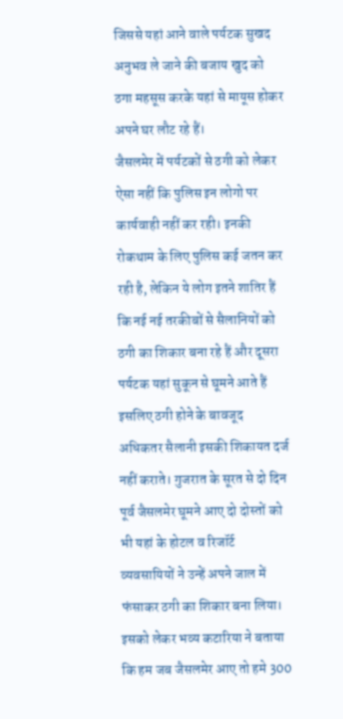जिससे यहां आने वाले पर्यटक सुखद अनुभव ले जाने की बजाय खुद को ठगा महसूस करके यहां से मायूस होकर अपने घर लौट रहे हैं।
जैसलमेर में पर्यटकों से ठगी को लेकर ऐसा नहीं कि पुलिस इन लोगो पर कार्यवाही नहीं कर रही। इनकी रोकथाम के लिए पुलिस कई जतन कर रही है, लेकिन ये लोग इतने शातिर हैं कि नई नई तरकीबों से सैलानियों को ठगी का शिकार बना रहे हैं और दूसरा पर्यटक यहां सुकून से घूमने आते हैं इसलिए ठगी होने के बावजूद अधिकतर सैलानी इसकी शिकायत दर्ज नहीं कराते। गुजरात के सूरत से दो दिन पूर्व जैसलमेर घूमने आए दो दोस्तों को भी यहां के होटल व रिजॉर्ट व्यवसायियों ने उन्हें अपने जाल में फंसाकर ठगी का शिकार बना लिया।
इसको लेकर भव्य कटारिया ने बताया कि हम जब जैसलमेर आए तो हमे 300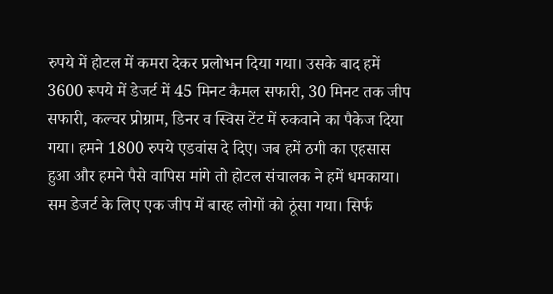रुपये में होटल में कमरा देकर प्रलोभन दिया गया। उसके बाद हमें 3600 रूपये में डेजर्ट में 45 मिनट कैमल सफारी, 30 मिनट तक जीप सफारी, कल्चर प्रोग्राम, डिनर व स्विस टेंट में रुकवाने का पैकेज दिया गया। हमने 1800 रुपये एडवांस दे दिए। जब हमें ठगी का एहसास हुआ और हमने पैसे वापिस मांगे तो होटल संचालक ने हमें धमकाया। सम डेजर्ट के लिए एक जीप में बारह लोगों को ठूंसा गया। सिर्फ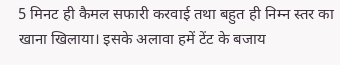5 मिनट ही कैमल सफारी करवाई तथा बहुत ही निम्न स्तर का खाना खिलाया। इसके अलावा हमें टेंट के बजाय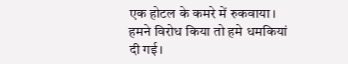एक होटल के कमरे में रुकवाया। हमने विरोध किया तो हमे धमकियां दी गई।